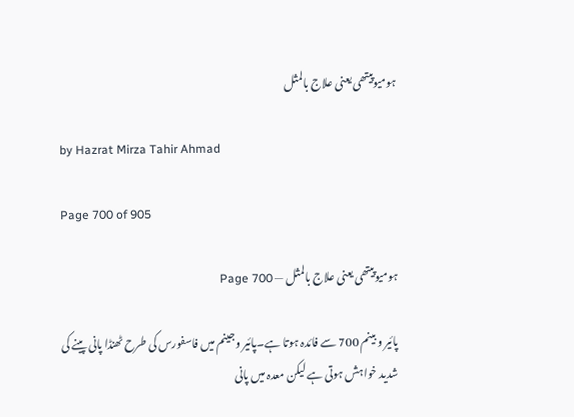ہومیوپیتھی یعنی علاج بالمثل

by Hazrat Mirza Tahir Ahmad

Page 700 of 905

ہومیوپیتھی یعنی علاج بالمثل — Page 700

پائیر و بینم 700 سے فائدہ ہوتا ہے۔پائیر وجینم میں فاسفورس کی طرح ٹھنڈا پانی پینے کی شدید خواہش ہوتی ہے لیکن معدہ میں پانی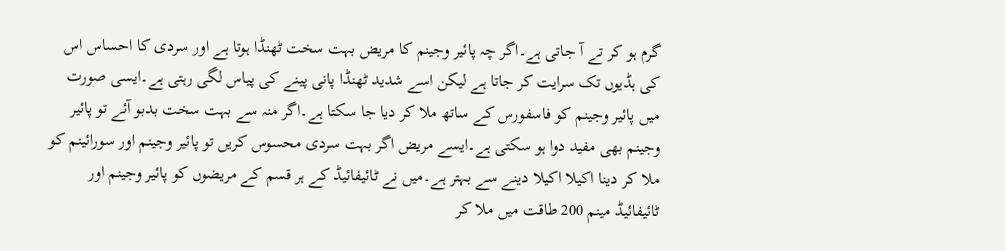گرم ہو کر تے آ جاتی ہے۔اگر چہ پائیر وجینم کا مریض بہت سخت ٹھنڈا ہوتا ہے اور سردی کا احساس اس کی ہڈیوں تک سرایت کر جاتا ہے لیکن اسے شدید ٹھنڈا پانی پینے کی پیاس لگی رہتی ہے۔ایسی صورت میں پائیر وجینم کو فاسفورس کے ساتھ ملا کر دیا جا سکتا ہے۔اگر منہ سے بہت سخت بدبو آئے تو پائیر وجینم بھی مفید دوا ہو سکتی ہے۔ایسے مریض اگر بہت سردی محسوس کریں تو پائیر وجینم اور سورائینم کو ملا کر دینا اکیلا اکیلا دینے سے بہتر ہے۔میں نے ٹائیفائیڈ کے ہر قسم کے مریضوں کو پائیر وجینم اور ٹائیفائیڈ مینم 200 طاقت میں ملا کر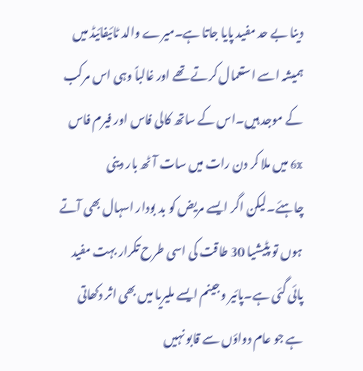دینا بے حد مفید پایا جاتا ہے۔میرے والد ٹائیفائیڈ میں ہمیشہ اسے استعمال کرتے تھے اور غالباً وہی اس مرکب کے موجد ہیں۔اس کے ساتھ کالی فاس اور فیرم فاس 6x میں ملا کر دن رات میں سات آٹھ بار دینی چاہئے۔لیکن اگر ایسے مریض کو بد بودار اسہال بھی آتے ہوں تو پٹیشیا 30 طاقت کی اسی طرح تکرار بہت مفید پائی گئی ہے۔پائیر وجینم ایسے ملیریا میں بھی اثر دکھاتی ہے جو عام دواؤں سے قابو نہیں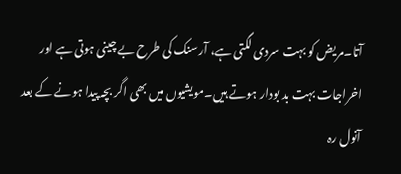آتا۔مریض کو بہت سردی لگتی ہے، آرسنک کی طرح بے چینی ہوتی ہے اور اخراجات بہت بد بودار ہوتے ہیں۔مویشیوں میں بھی اگر بچہ پیدا ہونے کے بعد آنول رہ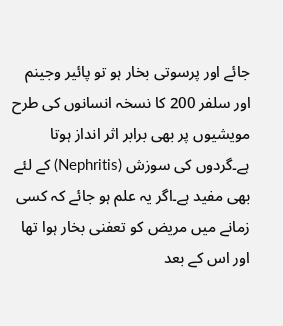جائے اور پرسوتی بخار ہو تو پائیر وجینم اور سلفر 200 کا نسخہ انسانوں کی طرح مویشیوں پر بھی برابر اثر انداز ہوتا ہے۔گردوں کی سوزش (Nephritis) کے لئے بھی مفید ہے۔اگر یہ علم ہو جائے کہ کسی زمانے میں مریض کو تعفنی بخار ہوا تھا اور اس کے بعد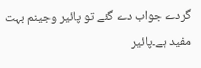گردے جواب دے گئے تو پائیر وجینم بہت مفید ہے۔پائیر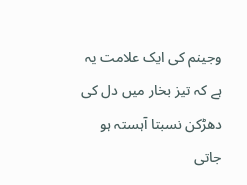وجینم کی ایک علامت یہ ہے کہ تیز بخار میں دل کی دھڑکن نسبتا آہستہ ہو جاتی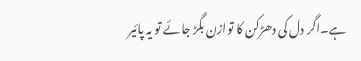ہے۔اگر دل کی دھڑکن کا توازن بگڑ جائے تو یہ پائیر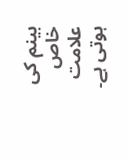بینم کی خاص علامت ہوتی ہے۔